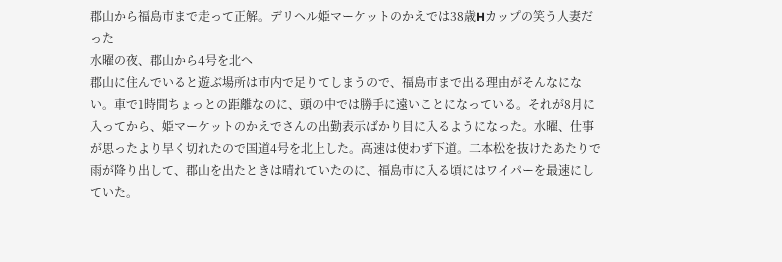郡山から福島市まで走って正解。デリヘル姫マーケットのかえでは38歳Hカップの笑う人妻だった
水曜の夜、郡山から4号を北へ
郡山に住んでいると遊ぶ場所は市内で足りてしまうので、福島市まで出る理由がそんなにない。車で1時間ちょっとの距離なのに、頭の中では勝手に遠いことになっている。それが8月に入ってから、姫マーケットのかえでさんの出勤表示ばかり目に入るようになった。水曜、仕事が思ったより早く切れたので国道4号を北上した。高速は使わず下道。二本松を抜けたあたりで雨が降り出して、郡山を出たときは晴れていたのに、福島市に入る頃にはワイパーを最速にしていた。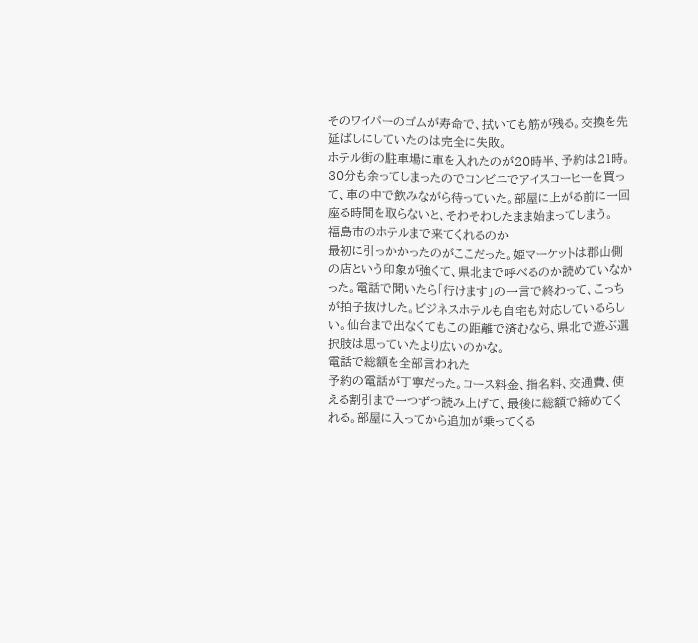そのワイパーのゴムが寿命で、拭いても筋が残る。交換を先延ばしにしていたのは完全に失敗。
ホテル街の駐車場に車を入れたのが20時半、予約は21時。30分も余ってしまったのでコンビニでアイスコーヒーを買って、車の中で飲みながら待っていた。部屋に上がる前に一回座る時間を取らないと、そわそわしたまま始まってしまう。
福島市のホテルまで来てくれるのか
最初に引っかかったのがここだった。姫マーケットは郡山側の店という印象が強くて、県北まで呼べるのか読めていなかった。電話で聞いたら「行けます」の一言で終わって、こっちが拍子抜けした。ビジネスホテルも自宅も対応しているらしい。仙台まで出なくてもこの距離で済むなら、県北で遊ぶ選択肢は思っていたより広いのかな。
電話で総額を全部言われた
予約の電話が丁寧だった。コース料金、指名料、交通費、使える割引まで一つずつ読み上げて、最後に総額で締めてくれる。部屋に入ってから追加が乗ってくる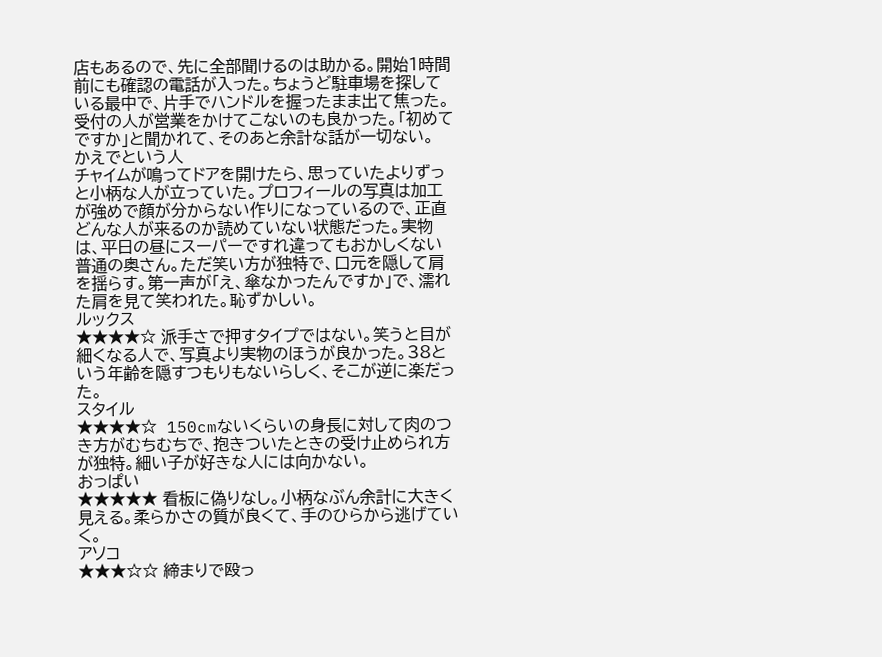店もあるので、先に全部聞けるのは助かる。開始1時間前にも確認の電話が入った。ちょうど駐車場を探している最中で、片手でハンドルを握ったまま出て焦った。
受付の人が営業をかけてこないのも良かった。「初めてですか」と聞かれて、そのあと余計な話が一切ない。
かえでという人
チャイムが鳴ってドアを開けたら、思っていたよりずっと小柄な人が立っていた。プロフィールの写真は加工が強めで顔が分からない作りになっているので、正直どんな人が来るのか読めていない状態だった。実物は、平日の昼にスーパーですれ違ってもおかしくない普通の奥さん。ただ笑い方が独特で、口元を隠して肩を揺らす。第一声が「え、傘なかったんですか」で、濡れた肩を見て笑われた。恥ずかしい。
ルックス
★★★★☆ 派手さで押すタイプではない。笑うと目が細くなる人で、写真より実物のほうが良かった。38という年齢を隠すつもりもないらしく、そこが逆に楽だった。
スタイル
★★★★☆ 150cmないくらいの身長に対して肉のつき方がむちむちで、抱きついたときの受け止められ方が独特。細い子が好きな人には向かない。
おっぱい
★★★★★ 看板に偽りなし。小柄なぶん余計に大きく見える。柔らかさの質が良くて、手のひらから逃げていく。
アソコ
★★★☆☆ 締まりで殴っ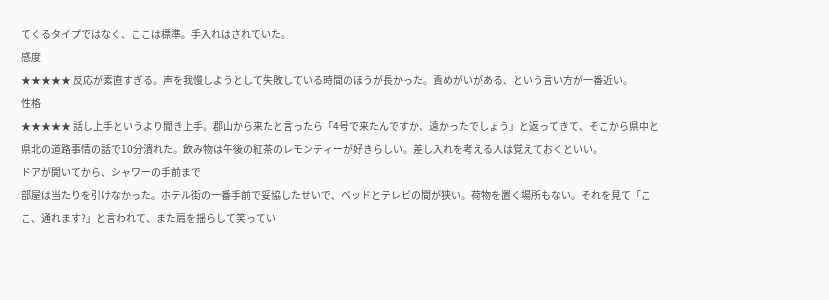てくるタイプではなく、ここは標準。手入れはされていた。
感度
★★★★★ 反応が素直すぎる。声を我慢しようとして失敗している時間のほうが長かった。責めがいがある、という言い方が一番近い。
性格
★★★★★ 話し上手というより聞き上手。郡山から来たと言ったら「4号で来たんですか、遠かったでしょう」と返ってきて、そこから県中と県北の道路事情の話で10分潰れた。飲み物は午後の紅茶のレモンティーが好きらしい。差し入れを考える人は覚えておくといい。
ドアが開いてから、シャワーの手前まで
部屋は当たりを引けなかった。ホテル街の一番手前で妥協したせいで、ベッドとテレビの間が狭い。荷物を置く場所もない。それを見て「ここ、通れます?」と言われて、また肩を揺らして笑ってい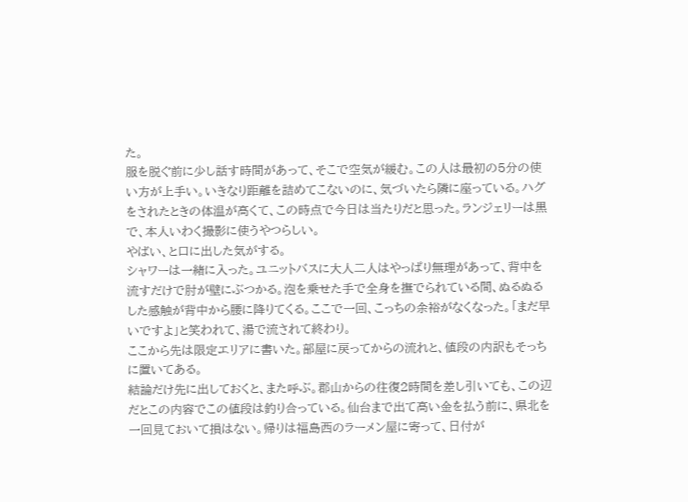た。
服を脱ぐ前に少し話す時間があって、そこで空気が緩む。この人は最初の5分の使い方が上手い。いきなり距離を詰めてこないのに、気づいたら隣に座っている。ハグをされたときの体温が高くて、この時点で今日は当たりだと思った。ランジェリーは黒で、本人いわく撮影に使うやつらしい。
やばい、と口に出した気がする。
シャワーは一緒に入った。ユニットバスに大人二人はやっぱり無理があって、背中を流すだけで肘が壁にぶつかる。泡を乗せた手で全身を撫でられている間、ぬるぬるした感触が背中から腰に降りてくる。ここで一回、こっちの余裕がなくなった。「まだ早いですよ」と笑われて、湯で流されて終わり。
ここから先は限定エリアに書いた。部屋に戻ってからの流れと、値段の内訳もそっちに置いてある。
結論だけ先に出しておくと、また呼ぶ。郡山からの往復2時間を差し引いても、この辺だとこの内容でこの値段は釣り合っている。仙台まで出て高い金を払う前に、県北を一回見ておいて損はない。帰りは福島西のラーメン屋に寄って、日付が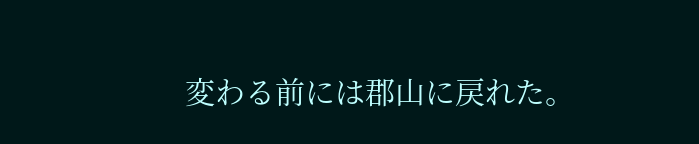変わる前には郡山に戻れた。